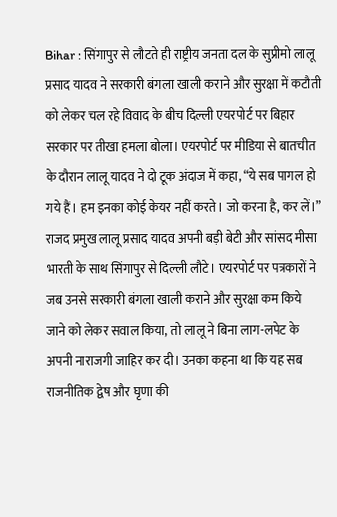Bihar : सिंगापुर से लौटते ही राष्ट्रीय जनता दल के सुप्रीमो लालू प्रसाद यादव ने सरकारी बंगला खाली कराने और सुरक्षा में कटौती को लेकर चल रहे विवाद के बीच दिल्ली एयरपोर्ट पर बिहार सरकार पर तीखा हमला बोला। एयरपोर्ट पर मीडिया से बातचीत के दौरान लालू यादव ने दो टूक अंदाज में कहा, “ये सब पागल हो गये हैं। हम इनका कोई केयर नहीं करते। जो करना है, कर लें।” राजद प्रमुख लालू प्रसाद यादव अपनी बड़ी बेटी और सांसद मीसा भारती के साथ सिंगापुर से दिल्ली लौटे। एयरपोर्ट पर पत्रकारों ने जब उनसे सरकारी बंगला खाली कराने और सुरक्षा कम किये जाने को लेकर सवाल किया, तो लालू ने बिना लाग-लपेट के अपनी नाराजगी जाहिर कर दी। उनका कहना था कि यह सब राजनीतिक द्वेष और घृणा की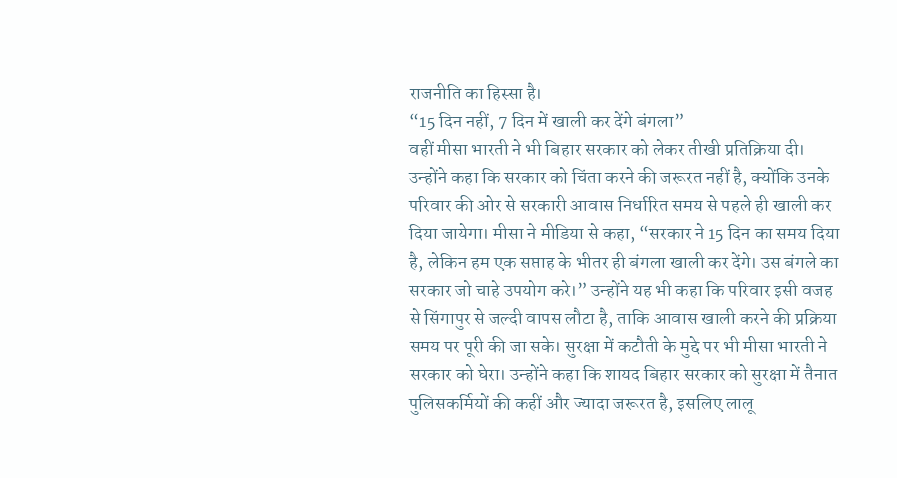राजनीति का हिस्सा है।
“15 दिन नहीं, 7 दिन में खाली कर देंगे बंगला”
वहीं मीसा भारती ने भी बिहार सरकार को लेकर तीखी प्रतिक्रिया दी। उन्होंने कहा कि सरकार को चिंता करने की जरूरत नहीं है, क्योंकि उनके परिवार की ओर से सरकारी आवास निर्धारित समय से पहले ही खाली कर दिया जायेगा। मीसा ने मीडिया से कहा, “सरकार ने 15 दिन का समय दिया है, लेकिन हम एक सप्ताह के भीतर ही बंगला खाली कर देंगे। उस बंगले का सरकार जो चाहे उपयोग करे।” उन्होंने यह भी कहा कि परिवार इसी वजह से सिंगापुर से जल्दी वापस लौटा है, ताकि आवास खाली करने की प्रक्रिया समय पर पूरी की जा सके। सुरक्षा में कटौती के मुद्दे पर भी मीसा भारती ने सरकार को घेरा। उन्होंने कहा कि शायद बिहार सरकार को सुरक्षा में तैनात पुलिसकर्मियों की कहीं और ज्यादा जरूरत है, इसलिए लालू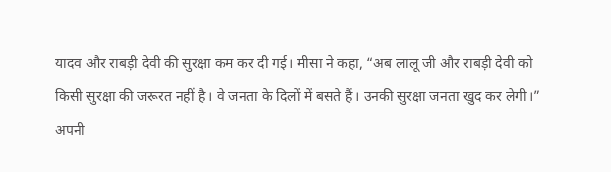यादव और राबड़ी देवी की सुरक्षा कम कर दी गई। मीसा ने कहा, “अब लालू जी और राबड़ी देवी को किसी सुरक्षा की जरूरत नहीं है। वे जनता के दिलों में बसते हैं। उनकी सुरक्षा जनता खुद कर लेगी।”
अपनी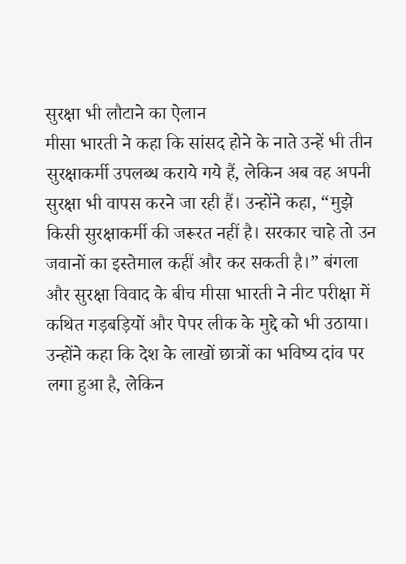सुरक्षा भी लौटाने का ऐलान
मीसा भारती ने कहा कि सांसद होने के नाते उन्हें भी तीन सुरक्षाकर्मी उपलब्ध कराये गये हैं, लेकिन अब वह अपनी सुरक्षा भी वापस करने जा रही हैं। उन्होंने कहा, “मुझे किसी सुरक्षाकर्मी की जरूरत नहीं है। सरकार चाहे तो उन जवानों का इस्तेमाल कहीं और कर सकती है।” बंगला और सुरक्षा विवाद के बीच मीसा भारती ने नीट परीक्षा में कथित गड़बड़ियों और पेपर लीक के मुद्दे को भी उठाया। उन्होंने कहा कि देश के लाखों छात्रों का भविष्य दांव पर लगा हुआ है, लेकिन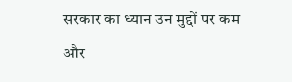सरकार का ध्यान उन मुद्दों पर कम और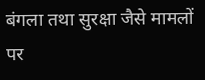बंगला तथा सुरक्षा जैसे मामलों पर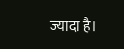ज्यादा है।